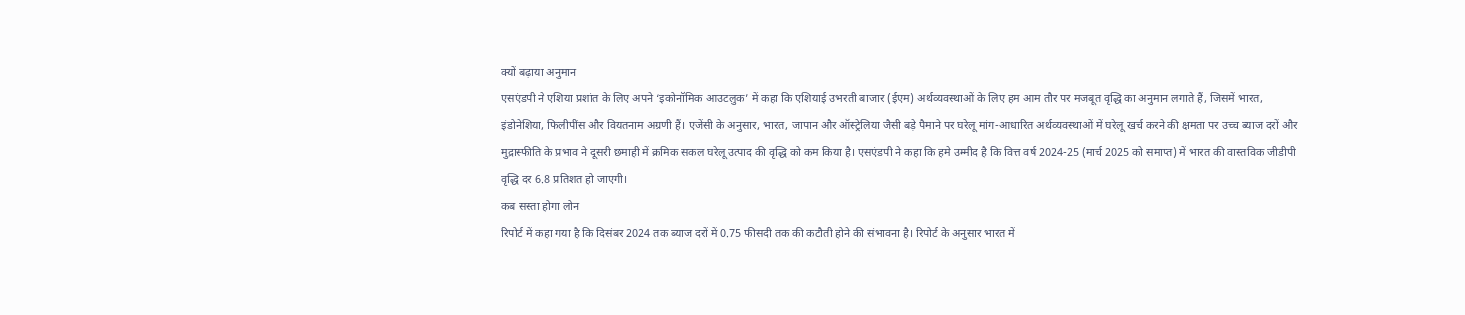क्यों बढ़ाया अनुमान
एसएंडपी ने एशिया प्रशांत के लिए अपने ‘इकोनॉमिक आउटलुक’ में कहा कि एशियाई उभरती बाजार (ईएम) अर्थव्यवस्थाओं के लिए हम आम तौर पर मजबूत वृद्धि का अनुमान लगाते हैं, जिसमें भारत, इंडोनेशिया, फिलीपींस और वियतनाम अग्रणी हैं। एजेंसी के अनुसार, भारत, जापान और ऑस्ट्रेलिया जैसी बड़े पैमाने पर घरेलू मांग-आधारित अर्थव्यवस्थाओं में घरेलू खर्च करने की क्षमता पर उच्च ब्याज दरों और मुद्रास्फीति के प्रभाव ने दूसरी छमाही में क्रमिक सकल घरेलू उत्पाद की वृद्धि को कम किया है। एसएंडपी ने कहा कि हमे उम्मीद है कि वित्त वर्ष 2024-25 (मार्च 2025 को समाप्त) में भारत की वास्तविक जीडीपी वृद्धि दर 6.8 प्रतिशत हो जाएगी।
कब सस्ता होगा लोन
रिपोर्ट में कहा गया है कि दिसंबर 2024 तक ब्याज दरों में 0.75 फीसदी तक की कटौती होने की संभावना है। रिपोर्ट के अनुसार भारत में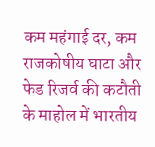कम महंगाई दर, कम राजकोषीय घाटा और फेड रिजर्व की कटौती के माहोल में भारतीय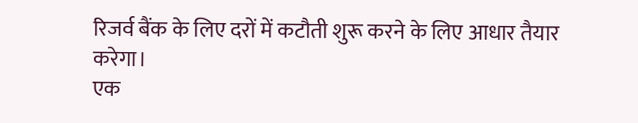रिजर्व बैंक के लिए दरों में कटौती शुरू करने के लिए आधार तैयार करेगा।
एक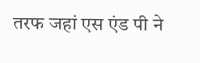तरफ जहां एस एंड पी ने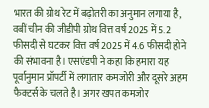भारत की ग्रोथ रेट में बढ़ोतरी का अनुमान लगाया है, वबीं चीन की जीडीपी ग्रोथ वित्त वर्ष 2025 में 5.2 फीसदी से घटकर वित्त वर्ष 2025 में 4.6 फीसदी होने की संभावना है। एसएंडपी ने कहा कि हमारा यह पूर्वानुमान प्रॉपर्टी में लगातार कमजोरी और दूसरे अहम फैक्टर्स के चलते है। अगर खपत कमजोर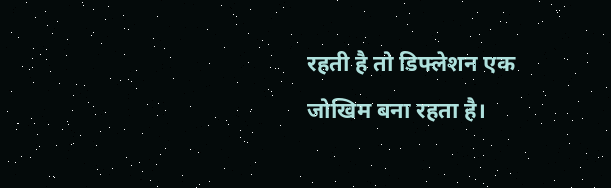रहती है तो डिफ्लेशन एक जोखिम बना रहता है।